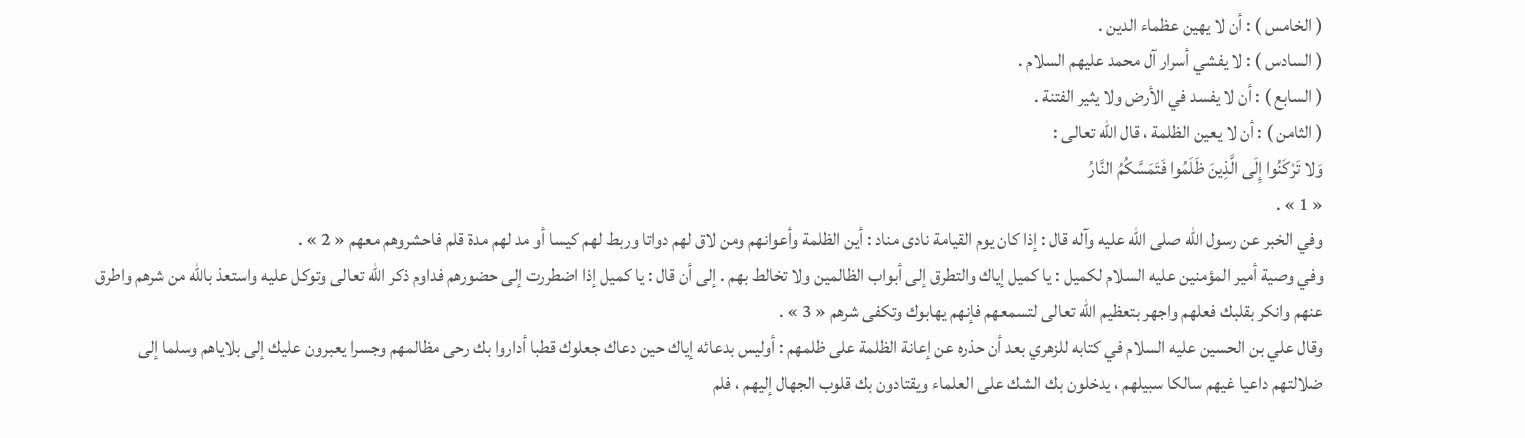( الخامس ) : أن لا يهين عظماء الدين .
( السادس ) : لا يفشي أسرار آل محمد عليهم السلام .
( السابع ) : أن لا يفسد في الأرض ولا يثير الفتنة .
( الثامن ) : أن لا يعين الظلمة ، قال اللّه تعالى :
وَلا تَرْكَنُوا إِلَى الَّذِينَ ظَلَمُوا فَتَمَسَّكُمُ النَّارُ
« 1 » .
وفي الخبر عن رسول اللّه صلى اللّه عليه وآله قال : إذا كان يوم القيامة نادى مناد : أين الظلمة وأعوانهم ومن لاق لهم دواتا وربط لهم كيسا أو مد لهم مدة قلم فاحشروهم معهم « 2 » .
وفي وصية أمير المؤمنين عليه السلام لكميل : يا كميل إياك والتطرق إلى أبواب الظالمين ولا تخالط بهم . إلى أن قال : يا كميل إذا اضطررت إلى حضورهم فداوم ذكر اللّه تعالى وتوكل عليه واستعذ باللّه من شرهم واطرق عنهم وانكر بقلبك فعلهم واجهر بتعظيم اللّه تعالى لتسمعهم فإنهم يهابوك وتكفى شرهم « 3 » .
وقال علي بن الحسين عليه السلام في كتابه للزهري بعد أن حذره عن إعانة الظلمة على ظلمهم : أوليس بدعائه إياك حين دعاك جعلوك قطبا أداروا بك رحى مظالمهم وجسرا يعبرون عليك إلى بلاياهم وسلما إلى ضلالتهم داعيا غيهم سالكا سبيلهم ، يدخلون بك الشك على العلماء ويقتادون بك قلوب الجهال إليهم ، فلم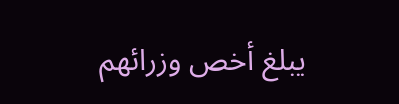يبلغ أخص وزرائهم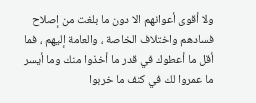ولا أقوى أعوانهم الا دون ما بلغت من إصلاح فسادهم واختلاف الخاصة ، والعامة إليهم ، فما أقل ما أعطوك في قدر ما أخذوا منك وما أيسر ما عمروا لك في كنف ما خربوا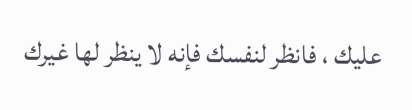عليك ، فانظر لنفسك فإنه لا ينظر لها غيرك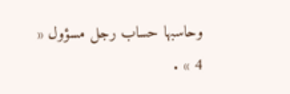وحاسبها حساب رجل مسؤول « 4 » .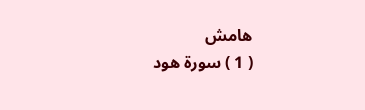هامش
( 1 ) سورة هود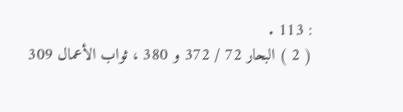: 113 .
( 2 ) البحار 72 / 372 و 380 ، ثواب الأعمال 309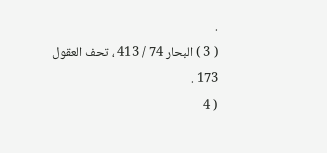.
( 3 ) البحار 74 / 413 ، تحف العقول 173 .
( 4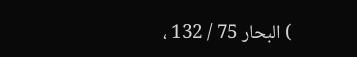) البحار 75 / 132 ،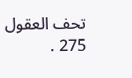تحف العقول 275 .